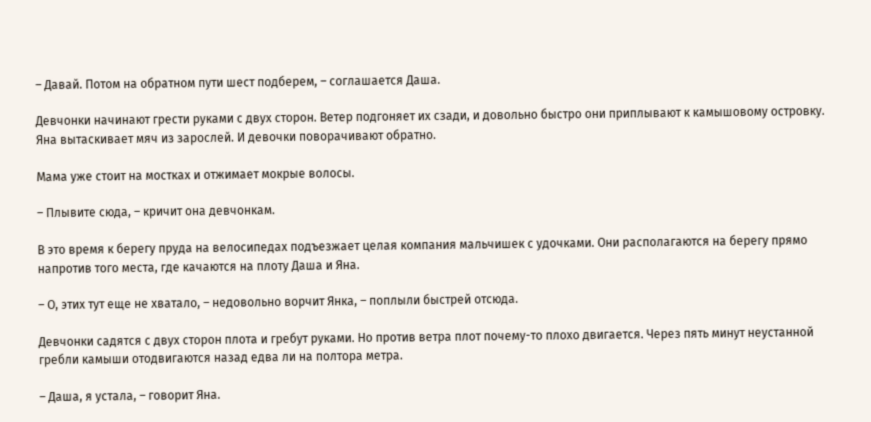– Давай. Потом на обратном пути шест подберем, – соглашается Даша.

Девчонки начинают грести руками с двух сторон. Ветер подгоняет их сзади, и довольно быстро они приплывают к камышовому островку. Яна вытаскивает мяч из зарослей. И девочки поворачивают обратно.

Мама уже стоит на мостках и отжимает мокрые волосы.

– Плывите сюда, – кричит она девчонкам.

В это время к берегу пруда на велосипедах подъезжает целая компания мальчишек с удочками. Они располагаются на берегу прямо напротив того места, где качаются на плоту Даша и Яна.

– О, этих тут еще не хватало, – недовольно ворчит Янка, – поплыли быстрей отсюда.

Девчонки садятся с двух сторон плота и гребут руками. Но против ветра плот почему-то плохо двигается. Через пять минут неустанной гребли камыши отодвигаются назад едва ли на полтора метра.

– Даша, я устала, – говорит Яна.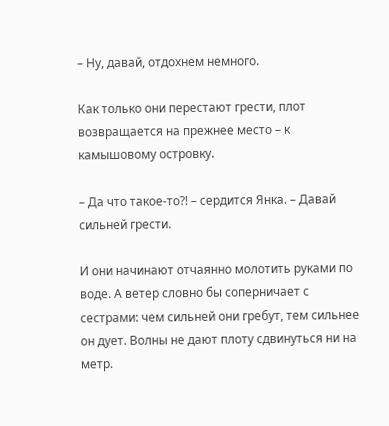– Ну, давай, отдохнем немного.

Как только они перестают грести, плот возвращается на прежнее место – к камышовому островку.

– Да что такое-то?! – сердится Янка. – Давай сильней грести.

И они начинают отчаянно молотить руками по воде. А ветер словно бы соперничает с сестрами: чем сильней они гребут, тем сильнее он дует. Волны не дают плоту сдвинуться ни на метр.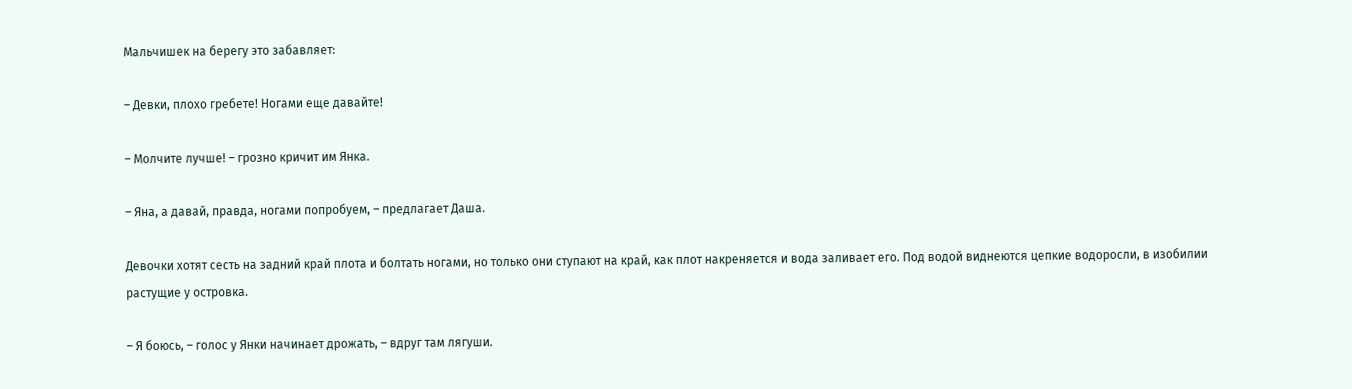Мальчишек на берегу это забавляет:

– Девки, плохо гребете! Ногами еще давайте!

– Молчите лучше! – грозно кричит им Янка.

– Яна, а давай, правда, ногами попробуем, – предлагает Даша.

Девочки хотят сесть на задний край плота и болтать ногами, но только они ступают на край, как плот накреняется и вода заливает его. Под водой виднеются цепкие водоросли, в изобилии растущие у островка.

– Я боюсь, – голос у Янки начинает дрожать, – вдруг там лягуши.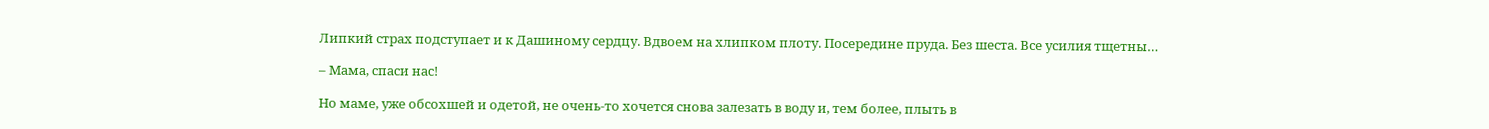Липкий страх подступает и к Дашиному сердцу. Вдвоем на хлипком плоту. Посередине пруда. Без шеста. Все усилия тщетны…

– Мама, спаси нас!

Но маме, уже обсохшей и одетой, не очень-то хочется снова залезать в воду и, тем более, плыть в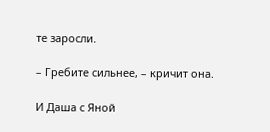те заросли.

– Гребите сильнее, – кричит она.

И Даша с Яной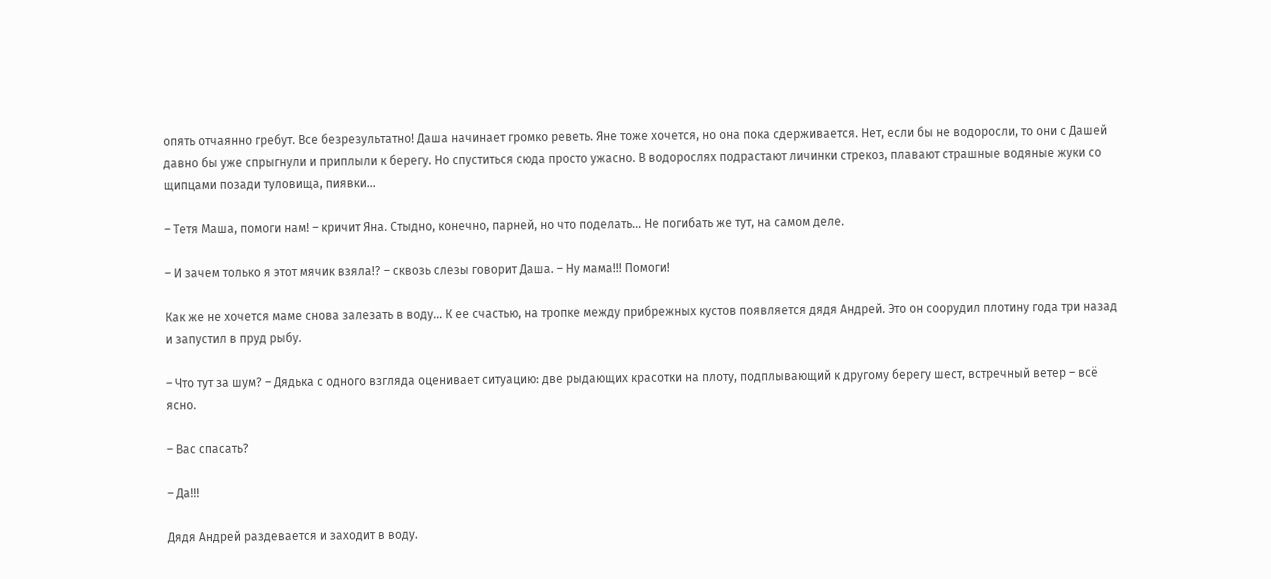опять отчаянно гребут. Все безрезультатно! Даша начинает громко реветь. Яне тоже хочется, но она пока сдерживается. Нет, если бы не водоросли, то они с Дашей давно бы уже спрыгнули и приплыли к берегу. Но спуститься сюда просто ужасно. В водорослях подрастают личинки стрекоз, плавают страшные водяные жуки со щипцами позади туловища, пиявки…

– Тетя Маша, помоги нам! – кричит Яна. Стыдно, конечно, парней, но что поделать… Не погибать же тут, на самом деле.

– И зачем только я этот мячик взяла!? – сквозь слезы говорит Даша. – Ну мама!!! Помоги!

Как же не хочется маме снова залезать в воду… К ее счастью, на тропке между прибрежных кустов появляется дядя Андрей. Это он соорудил плотину года три назад и запустил в пруд рыбу.

– Что тут за шум? – Дядька с одного взгляда оценивает ситуацию: две рыдающих красотки на плоту, подплывающий к другому берегу шест, встречный ветер – всё ясно.

– Вас спасать?

– Да!!!

Дядя Андрей раздевается и заходит в воду.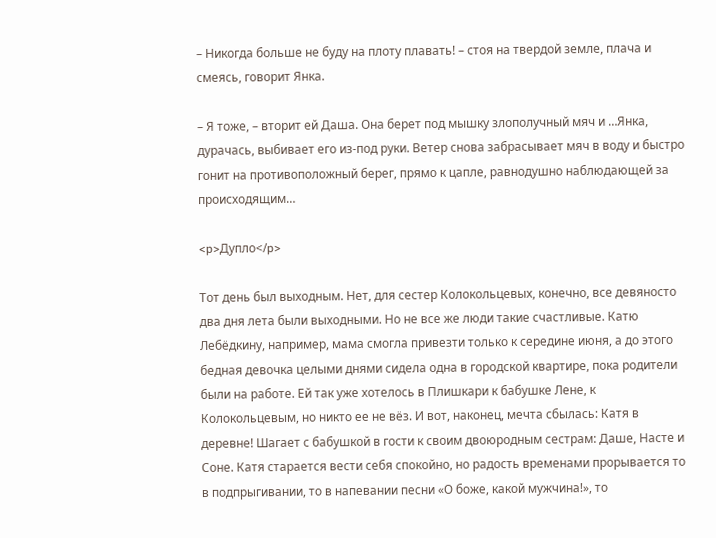– Никогда больше не буду на плоту плавать! – стоя на твердой земле, плача и смеясь, говорит Янка.

– Я тоже, – вторит ей Даша. Она берет под мышку злополучный мяч и …Янка, дурачась, выбивает его из-под руки. Ветер снова забрасывает мяч в воду и быстро гонит на противоположный берег, прямо к цапле, равнодушно наблюдающей за происходящим…

<p>Дупло</p>

Тот день был выходным. Нет, для сестер Колокольцевых, конечно, все девяносто два дня лета были выходными. Но не все же люди такие счастливые. Катю Лебёдкину, например, мама смогла привезти только к середине июня, а до этого бедная девочка целыми днями сидела одна в городской квартире, пока родители были на работе. Ей так уже хотелось в Плишкари к бабушке Лене, к Колокольцевым, но никто ее не вёз. И вот, наконец, мечта сбылась: Катя в деревне! Шагает с бабушкой в гости к своим двоюродным сестрам: Даше, Насте и Соне. Катя старается вести себя спокойно, но радость временами прорывается то в подпрыгивании, то в напевании песни «О боже, какой мужчина!», то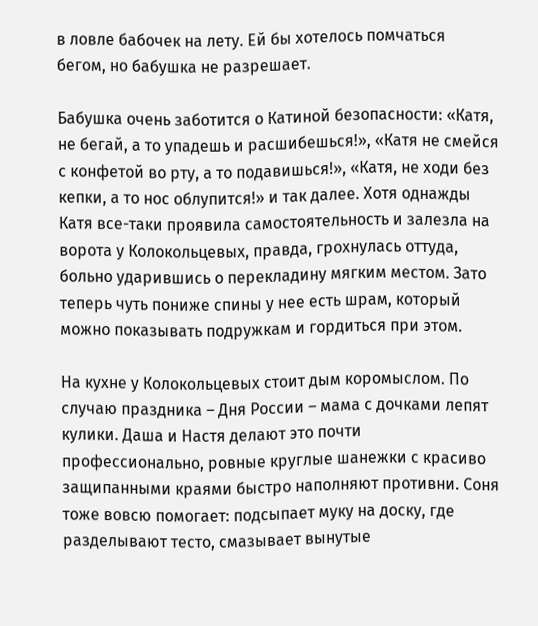в ловле бабочек на лету. Ей бы хотелось помчаться бегом, но бабушка не разрешает.

Бабушка очень заботится о Катиной безопасности: «Катя, не бегай, а то упадешь и расшибешься!», «Катя не смейся с конфетой во рту, а то подавишься!», «Катя, не ходи без кепки, а то нос облупится!» и так далее. Хотя однажды Катя все-таки проявила самостоятельность и залезла на ворота у Колокольцевых, правда, грохнулась оттуда, больно ударившись о перекладину мягким местом. Зато теперь чуть пониже спины у нее есть шрам, который можно показывать подружкам и гордиться при этом.

На кухне у Колокольцевых стоит дым коромыслом. По случаю праздника – Дня России – мама с дочками лепят кулики. Даша и Настя делают это почти профессионально, ровные круглые шанежки с красиво защипанными краями быстро наполняют противни. Соня тоже вовсю помогает: подсыпает муку на доску, где разделывают тесто, смазывает вынутые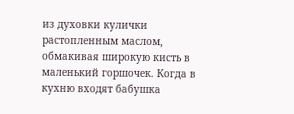из духовки кулички растопленным маслом, обмакивая широкую кисть в маленький горшочек. Когда в кухню входят бабушка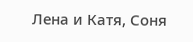Лена и Катя, Соня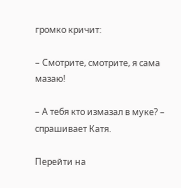громко кричит:

– Смотрите, смотрите, я сама мазаю!

– А тебя кто измазал в муке? – спрашивает Катя.

Перейти на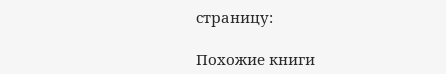страницу:

Похожие книги